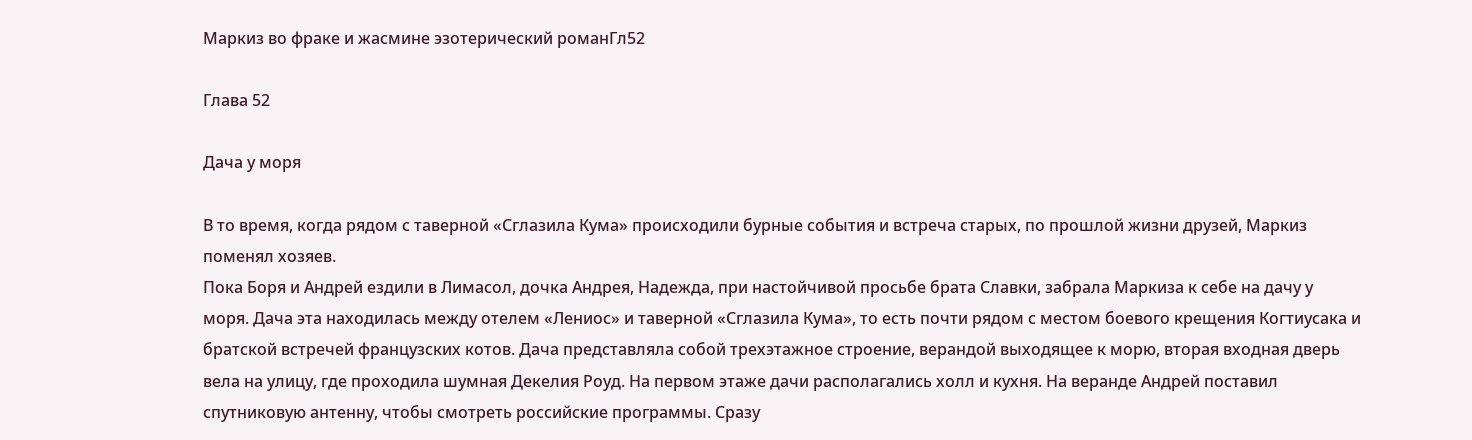Маркиз во фраке и жасмине эзотерический романГл52

Глава 52

Дача у моря

В то время, когда рядом с таверной «Сглазила Кума» происходили бурные события и встреча старых, по прошлой жизни друзей, Маркиз поменял хозяев.
Пока Боря и Андрей ездили в Лимасол, дочка Андрея, Надежда, при настойчивой просьбе брата Славки, забрала Маркиза к себе на дачу у моря. Дача эта находилась между отелем «Лениос» и таверной «Сглазила Кума», то есть почти рядом с местом боевого крещения Когтиусака и братской встречей французских котов. Дача представляла собой трехэтажное строение, верандой выходящее к морю, вторая входная дверь вела на улицу, где проходила шумная Декелия Роуд. На первом этаже дачи располагались холл и кухня. На веранде Андрей поставил спутниковую антенну, чтобы смотреть российские программы. Сразу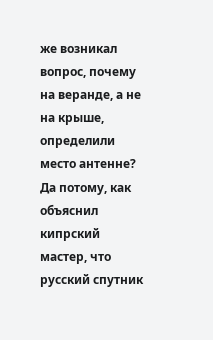же возникал вопрос, почему на веранде, а не на крыше, определили место антенне? Да потому, как объяснил кипрский мастер, что русский спутник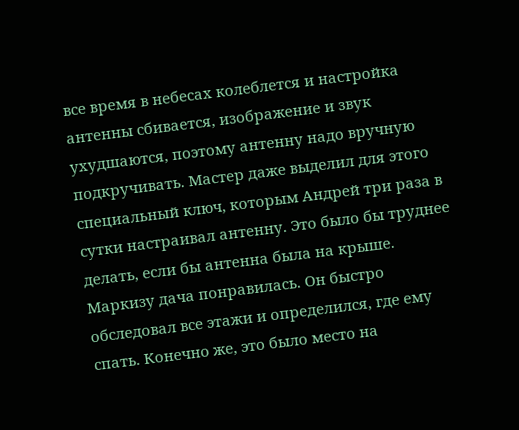все время в небесах колеблется и настройка антенны сбивается, изображение и звук ухудшаются, поэтому антенну надо вручную подкручивать. Мастер даже выделил для этого специальный ключ, которым Андрей три раза в сутки настраивал антенну. Это было бы труднее делать, если бы антенна была на крыше.
Маркизу дача понравилась. Он быстро обследовал все этажи и определился, где ему спать. Конечно же, это было место на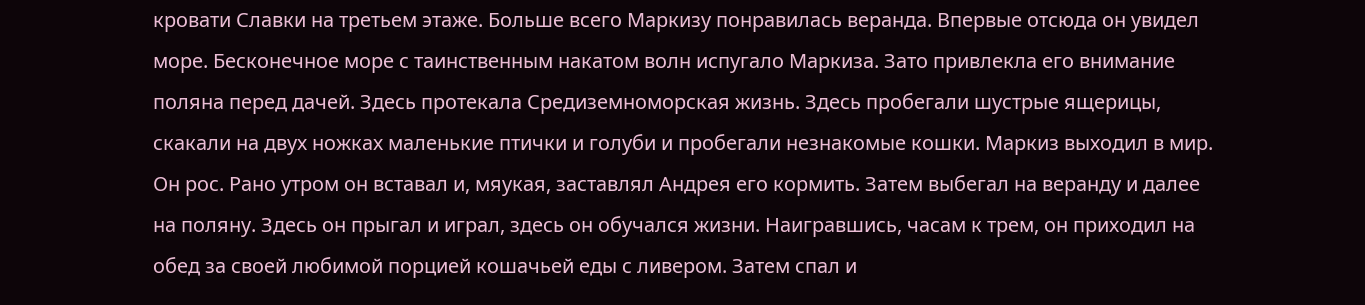кровати Славки на третьем этаже. Больше всего Маркизу понравилась веранда. Впервые отсюда он увидел море. Бесконечное море с таинственным накатом волн испугало Маркиза. Зато привлекла его внимание поляна перед дачей. Здесь протекала Средиземноморская жизнь. Здесь пробегали шустрые ящерицы, скакали на двух ножках маленькие птички и голуби и пробегали незнакомые кошки. Маркиз выходил в мир. Он рос. Рано утром он вставал и, мяукая, заставлял Андрея его кормить. Затем выбегал на веранду и далее на поляну. Здесь он прыгал и играл, здесь он обучался жизни. Наигравшись, часам к трем, он приходил на обед за своей любимой порцией кошачьей еды с ливером. Затем спал и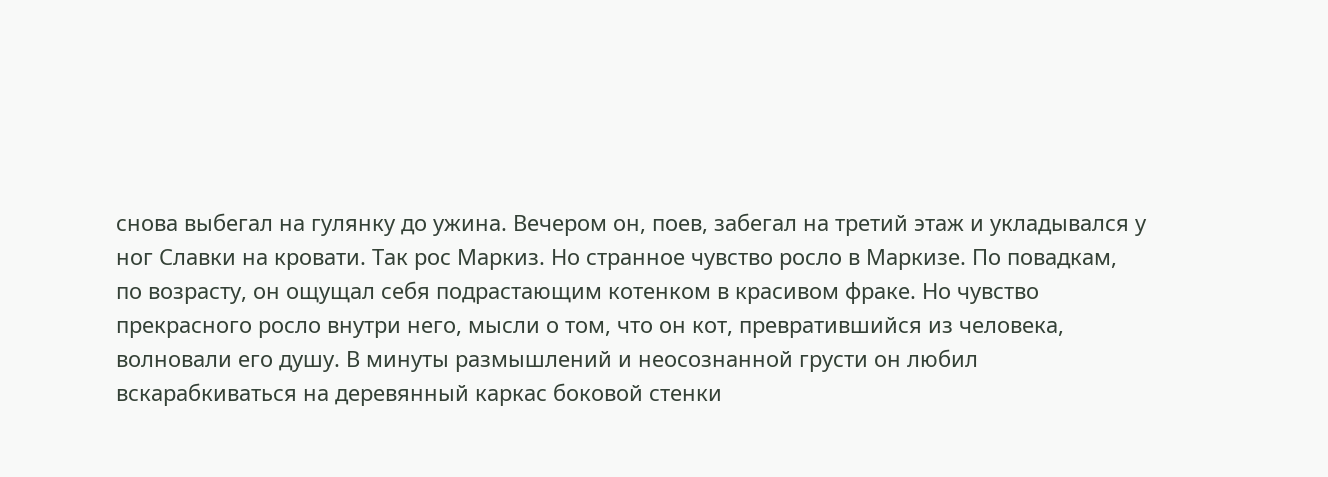снова выбегал на гулянку до ужина. Вечером он, поев, забегал на третий этаж и укладывался у ног Славки на кровати. Так рос Маркиз. Но странное чувство росло в Маркизе. По повадкам, по возрасту, он ощущал себя подрастающим котенком в красивом фраке. Но чувство прекрасного росло внутри него, мысли о том, что он кот, превратившийся из человека, волновали его душу. В минуты размышлений и неосознанной грусти он любил вскарабкиваться на деревянный каркас боковой стенки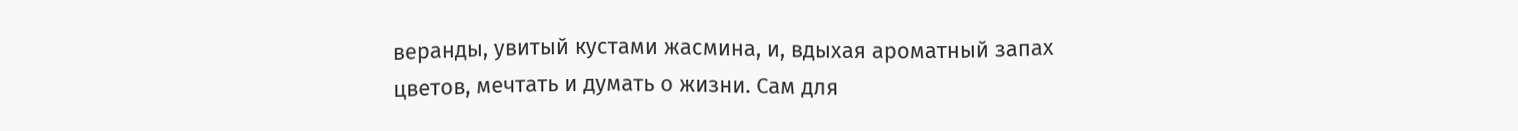веранды, увитый кустами жасмина, и, вдыхая ароматный запах цветов, мечтать и думать о жизни. Сам для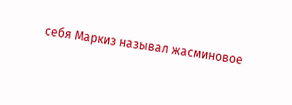себя Маркиз называл жасминовое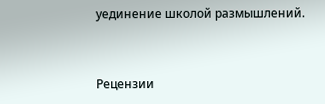уединение школой размышлений.


Рецензии